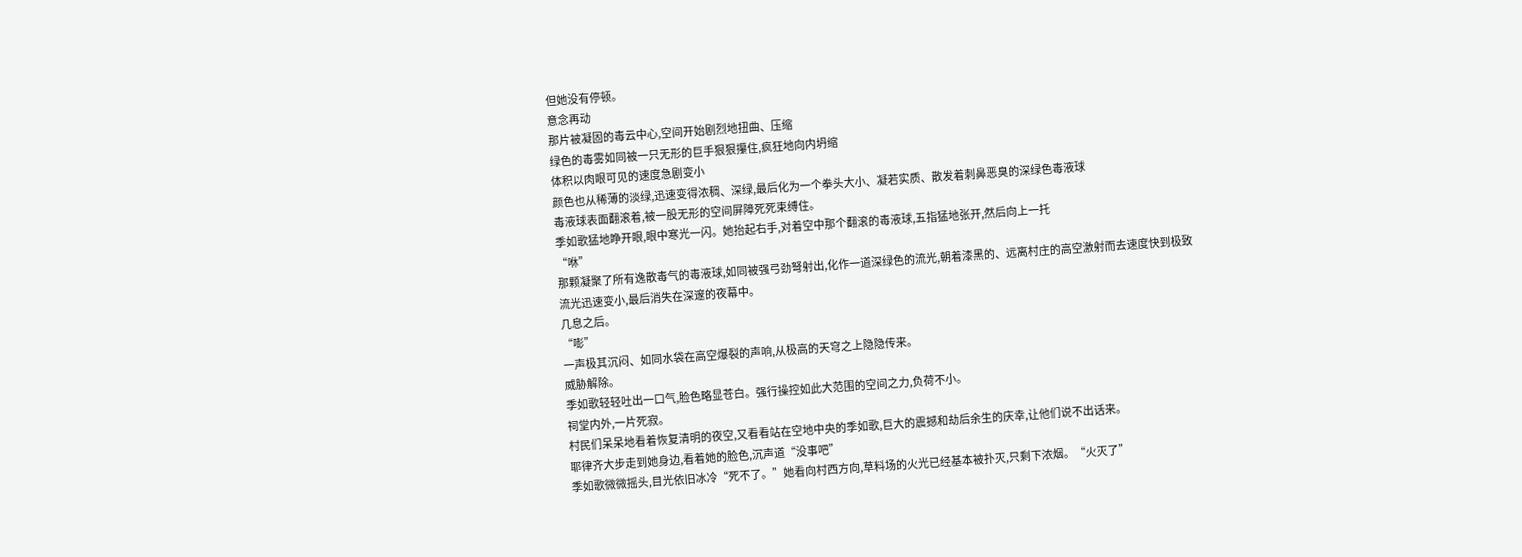但她没有停顿。
意念再动
那片被凝固的毒云中心,空间开始剧烈地扭曲、压缩
绿色的毒雾如同被一只无形的巨手狠狠攥住,疯狂地向内坍缩
体积以肉眼可见的速度急剧变小
颜色也从稀薄的淡绿,迅速变得浓稠、深绿,最后化为一个拳头大小、凝若实质、散发着刺鼻恶臭的深绿色毒液球
毒液球表面翻滚着,被一股无形的空间屏障死死束缚住。
季如歌猛地睁开眼,眼中寒光一闪。她抬起右手,对着空中那个翻滚的毒液球,五指猛地张开,然后向上一托
“咻”
那颗凝聚了所有逸散毒气的毒液球,如同被强弓劲弩射出,化作一道深绿色的流光,朝着漆黑的、远离村庄的高空激射而去速度快到极致
流光迅速变小,最后消失在深邃的夜幕中。
几息之后。
“嘭”
一声极其沉闷、如同水袋在高空爆裂的声响,从极高的天穹之上隐隐传来。
威胁解除。
季如歌轻轻吐出一口气,脸色略显苍白。强行操控如此大范围的空间之力,负荷不小。
祠堂内外,一片死寂。
村民们呆呆地看着恢复清明的夜空,又看看站在空地中央的季如歌,巨大的震撼和劫后余生的庆幸,让他们说不出话来。
耶律齐大步走到她身边,看着她的脸色,沉声道“没事吧”
季如歌微微摇头,目光依旧冰冷“死不了。”她看向村西方向,草料场的火光已经基本被扑灭,只剩下浓烟。“火灭了”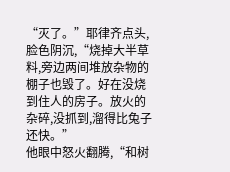“灭了。”耶律齐点头,脸色阴沉,“烧掉大半草料,旁边两间堆放杂物的棚子也毁了。好在没烧到住人的房子。放火的杂碎,没抓到,溜得比兔子还快。”
他眼中怒火翻腾,“和树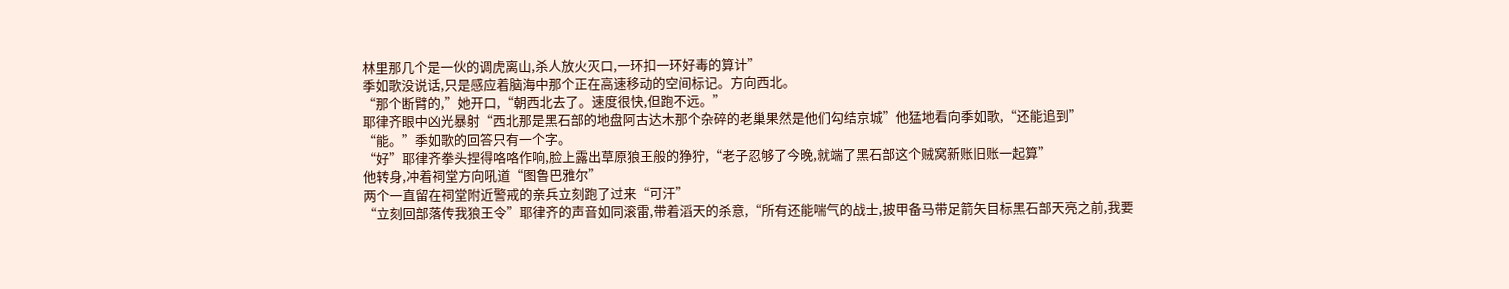林里那几个是一伙的调虎离山,杀人放火灭口,一环扣一环好毒的算计”
季如歌没说话,只是感应着脑海中那个正在高速移动的空间标记。方向西北。
“那个断臂的,”她开口,“朝西北去了。速度很快,但跑不远。”
耶律齐眼中凶光暴射“西北那是黑石部的地盘阿古达木那个杂碎的老巢果然是他们勾结京城”他猛地看向季如歌,“还能追到”
“能。”季如歌的回答只有一个字。
“好”耶律齐拳头捏得咯咯作响,脸上露出草原狼王般的狰狞,“老子忍够了今晚,就端了黑石部这个贼窝新账旧账一起算”
他转身,冲着祠堂方向吼道“图鲁巴雅尔”
两个一直留在祠堂附近警戒的亲兵立刻跑了过来“可汗”
“立刻回部落传我狼王令”耶律齐的声音如同滚雷,带着滔天的杀意,“所有还能喘气的战士,披甲备马带足箭矢目标黑石部天亮之前,我要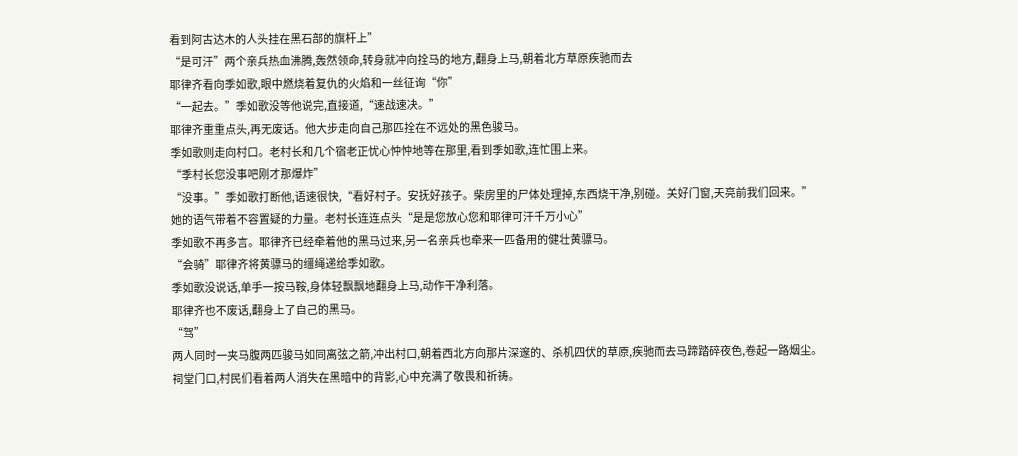看到阿古达木的人头挂在黑石部的旗杆上”
“是可汗”两个亲兵热血沸腾,轰然领命,转身就冲向拴马的地方,翻身上马,朝着北方草原疾驰而去
耶律齐看向季如歌,眼中燃烧着复仇的火焰和一丝征询“你”
“一起去。”季如歌没等他说完,直接道,“速战速决。”
耶律齐重重点头,再无废话。他大步走向自己那匹拴在不远处的黑色骏马。
季如歌则走向村口。老村长和几个宿老正忧心忡忡地等在那里,看到季如歌,连忙围上来。
“季村长您没事吧刚才那爆炸”
“没事。”季如歌打断他,语速很快,“看好村子。安抚好孩子。柴房里的尸体处理掉,东西烧干净,别碰。关好门窗,天亮前我们回来。”
她的语气带着不容置疑的力量。老村长连连点头“是是您放心您和耶律可汗千万小心”
季如歌不再多言。耶律齐已经牵着他的黑马过来,另一名亲兵也牵来一匹备用的健壮黄骠马。
“会骑”耶律齐将黄骠马的缰绳递给季如歌。
季如歌没说话,单手一按马鞍,身体轻飘飘地翻身上马,动作干净利落。
耶律齐也不废话,翻身上了自己的黑马。
“驾”
两人同时一夹马腹两匹骏马如同离弦之箭,冲出村口,朝着西北方向那片深邃的、杀机四伏的草原,疾驰而去马蹄踏碎夜色,卷起一路烟尘。
祠堂门口,村民们看着两人消失在黑暗中的背影,心中充满了敬畏和祈祷。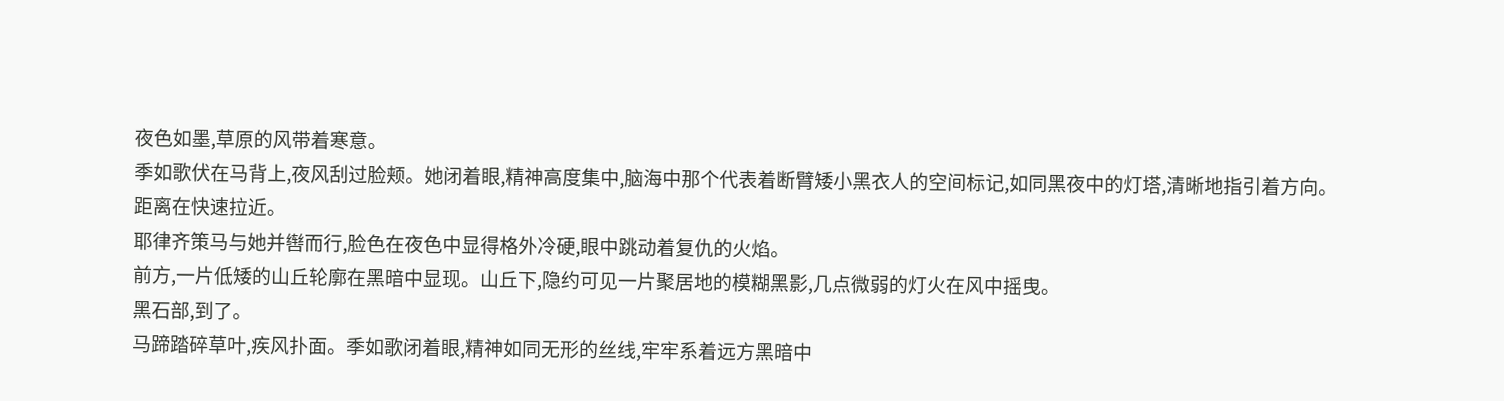夜色如墨,草原的风带着寒意。
季如歌伏在马背上,夜风刮过脸颊。她闭着眼,精神高度集中,脑海中那个代表着断臂矮小黑衣人的空间标记,如同黑夜中的灯塔,清晰地指引着方向。
距离在快速拉近。
耶律齐策马与她并辔而行,脸色在夜色中显得格外冷硬,眼中跳动着复仇的火焰。
前方,一片低矮的山丘轮廓在黑暗中显现。山丘下,隐约可见一片聚居地的模糊黑影,几点微弱的灯火在风中摇曳。
黑石部,到了。
马蹄踏碎草叶,疾风扑面。季如歌闭着眼,精神如同无形的丝线,牢牢系着远方黑暗中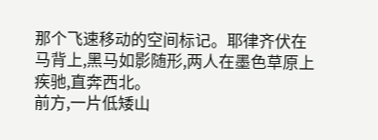那个飞速移动的空间标记。耶律齐伏在马背上,黑马如影随形,两人在墨色草原上疾驰,直奔西北。
前方,一片低矮山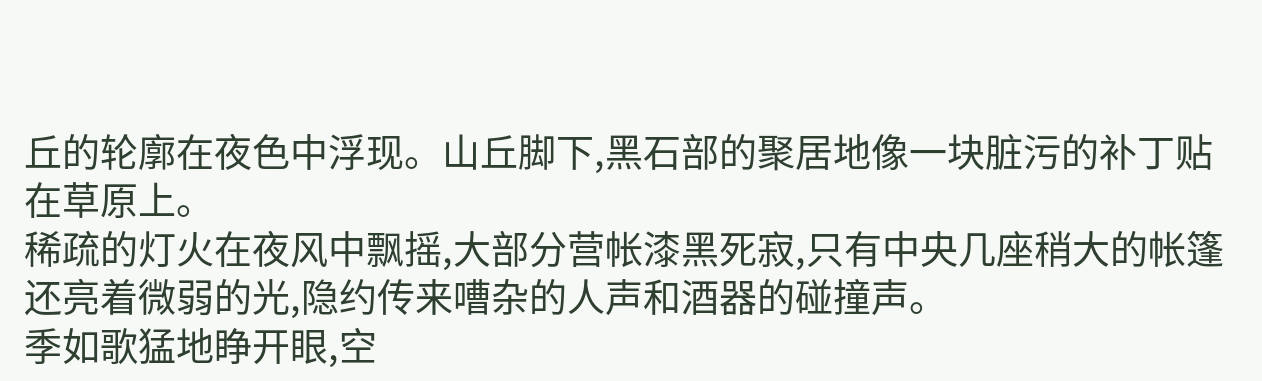丘的轮廓在夜色中浮现。山丘脚下,黑石部的聚居地像一块脏污的补丁贴在草原上。
稀疏的灯火在夜风中飘摇,大部分营帐漆黑死寂,只有中央几座稍大的帐篷还亮着微弱的光,隐约传来嘈杂的人声和酒器的碰撞声。
季如歌猛地睁开眼,空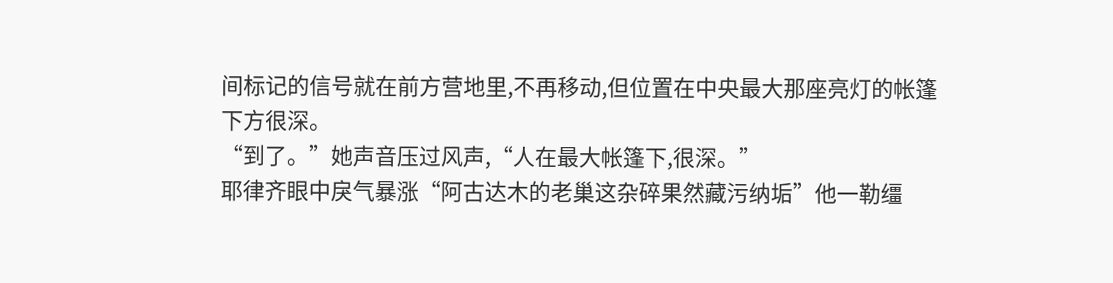间标记的信号就在前方营地里,不再移动,但位置在中央最大那座亮灯的帐篷下方很深。
“到了。”她声音压过风声,“人在最大帐篷下,很深。”
耶律齐眼中戾气暴涨“阿古达木的老巢这杂碎果然藏污纳垢”他一勒缰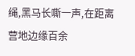绳,黑马长嘶一声,在距离营地边缘百余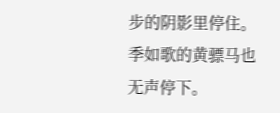步的阴影里停住。季如歌的黄骠马也无声停下。